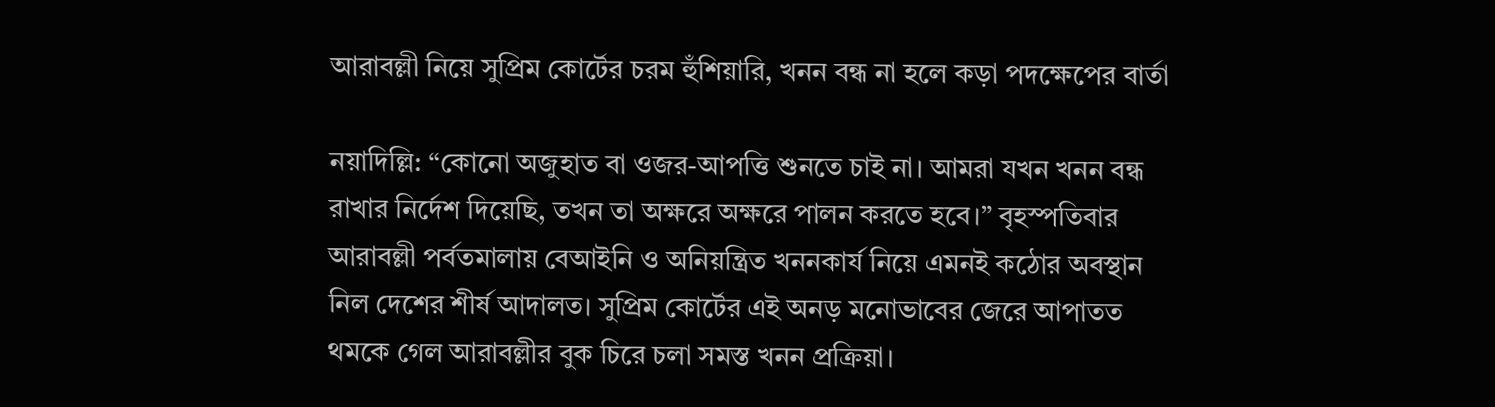আরাবল্লী নিয়ে সুপ্রিম কোর্টের চরম হুঁশিয়ারি, খনন বন্ধ না হলে কড়া পদক্ষেপের বার্তা

নয়াদিল্লি: “কোনো অজুহাত বা ওজর-আপত্তি শুনতে চাই না। আমরা যখন খনন বন্ধ রাখার নির্দেশ দিয়েছি, তখন তা অক্ষরে অক্ষরে পালন করতে হবে।” বৃহস্পতিবার আরাবল্লী পর্বতমালায় বেআইনি ও অনিয়ন্ত্রিত খননকার্য নিয়ে এমনই কঠোর অবস্থান নিল দেশের শীর্ষ আদালত। সুপ্রিম কোর্টের এই অনড় মনোভাবের জেরে আপাতত থমকে গেল আরাবল্লীর বুক চিরে চলা সমস্ত খনন প্রক্রিয়া।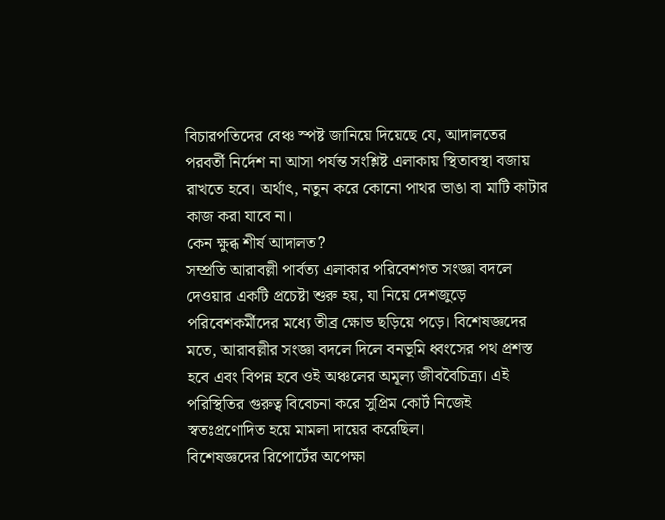বিচারপতিদের বেঞ্চ স্পষ্ট জানিয়ে দিয়েছে যে, আদালতের পরবর্তী নির্দেশ না আসা পর্যন্ত সংশ্লিষ্ট এলাকায় স্থিতাবস্থা বজায় রাখতে হবে। অর্থাৎ, নতুন করে কোনো পাথর ভাঙা বা মাটি কাটার কাজ করা যাবে না।
কেন ক্ষুব্ধ শীর্ষ আদালত?
সম্প্রতি আরাবল্লী পার্বত্য এলাকার পরিবেশগত সংজ্ঞা বদলে দেওয়ার একটি প্রচেষ্টা শুরু হয়, যা নিয়ে দেশজুড়ে পরিবেশকর্মীদের মধ্যে তীব্র ক্ষোভ ছড়িয়ে পড়ে। বিশেষজ্ঞদের মতে, আরাবল্লীর সংজ্ঞা বদলে দিলে বনভূমি ধ্বংসের পথ প্রশস্ত হবে এবং বিপন্ন হবে ওই অঞ্চলের অমূল্য জীববৈচিত্র্য। এই পরিস্থিতির গুরুত্ব বিবেচনা করে সুপ্রিম কোর্ট নিজেই স্বতঃপ্রণোদিত হয়ে মামলা দায়ের করেছিল।
বিশেষজ্ঞদের রিপোর্টের অপেক্ষা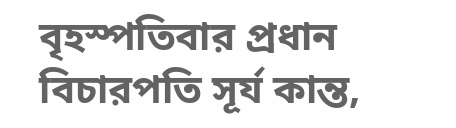বৃহস্পতিবার প্রধান বিচারপতি সূর্য কান্ত,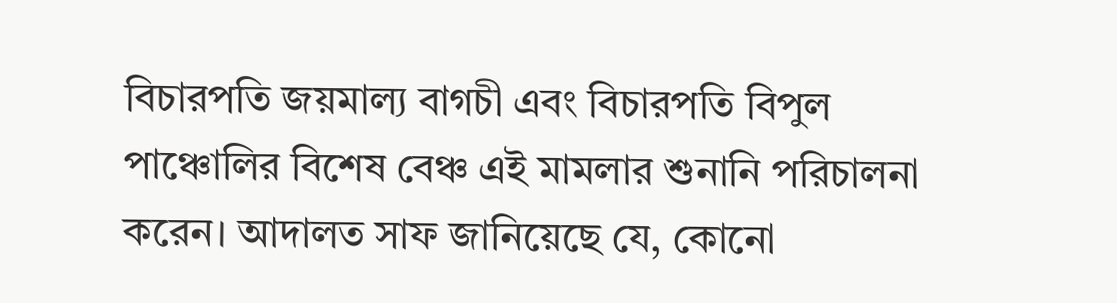বিচারপতি জয়মাল্য বাগচী এবং বিচারপতি বিপুল পাঞ্চোলির বিশেষ বেঞ্চ এই মামলার শুনানি পরিচালনা করেন। আদালত সাফ জানিয়েছে যে, কোনো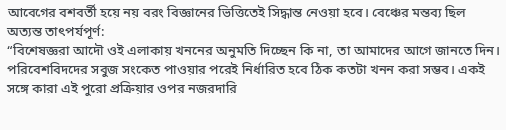আবেগের বশবর্তী হয়ে নয় বরং বিজ্ঞানের ভিত্তিতেই সিদ্ধান্ত নেওয়া হবে। বেঞ্চের মন্তব্য ছিল অত্যন্ত তাৎপর্যপূর্ণ:
“বিশেষজ্ঞরা আদৌ ওই এলাকায় খননের অনুমতি দিচ্ছেন কি না, তা আমাদের আগে জানতে দিন। পরিবেশবিদদের সবুজ সংকেত পাওয়ার পরেই নির্ধারিত হবে ঠিক কতটা খনন করা সম্ভব। একই সঙ্গে কারা এই পুরো প্রক্রিয়ার ওপর নজরদারি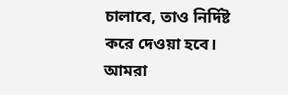চালাবে, তাও নির্দিষ্ট করে দেওয়া হবে। আমরা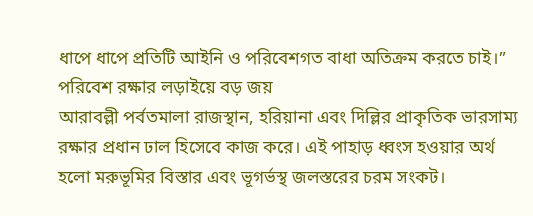ধাপে ধাপে প্রতিটি আইনি ও পরিবেশগত বাধা অতিক্রম করতে চাই।”
পরিবেশ রক্ষার লড়াইয়ে বড় জয়
আরাবল্লী পর্বতমালা রাজস্থান, হরিয়ানা এবং দিল্লির প্রাকৃতিক ভারসাম্য রক্ষার প্রধান ঢাল হিসেবে কাজ করে। এই পাহাড় ধ্বংস হওয়ার অর্থ হলো মরুভূমির বিস্তার এবং ভূগর্ভস্থ জলস্তরের চরম সংকট।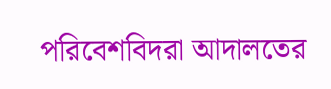পরিবেশবিদরা আদালতের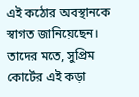এই কঠোর অবস্থানকে স্বাগত জানিয়েছেন। তাদের মতে, সুপ্রিম কোর্টের এই কড়া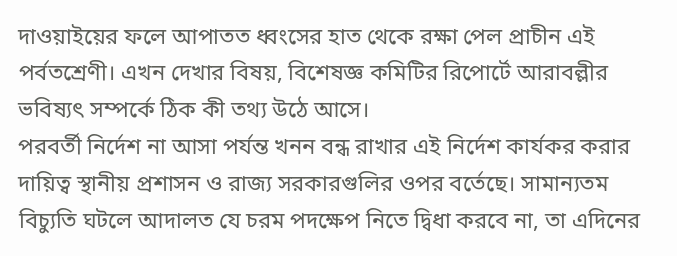দাওয়াইয়ের ফলে আপাতত ধ্বংসের হাত থেকে রক্ষা পেল প্রাচীন এই পর্বতশ্রেণী। এখন দেখার বিষয়, বিশেষজ্ঞ কমিটির রিপোর্টে আরাবল্লীর ভবিষ্যৎ সম্পর্কে ঠিক কী তথ্য উঠে আসে।
পরবর্তী নির্দেশ না আসা পর্যন্ত খনন বন্ধ রাখার এই নির্দেশ কার্যকর করার দায়িত্ব স্থানীয় প্রশাসন ও রাজ্য সরকারগুলির ওপর বর্তেছে। সামান্যতম বিচ্যুতি ঘটলে আদালত যে চরম পদক্ষেপ নিতে দ্বিধা করবে না, তা এদিনের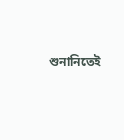শুনানিতেই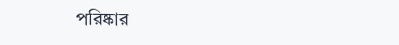পরিষ্কার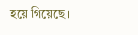হয়ে গিয়েছে।